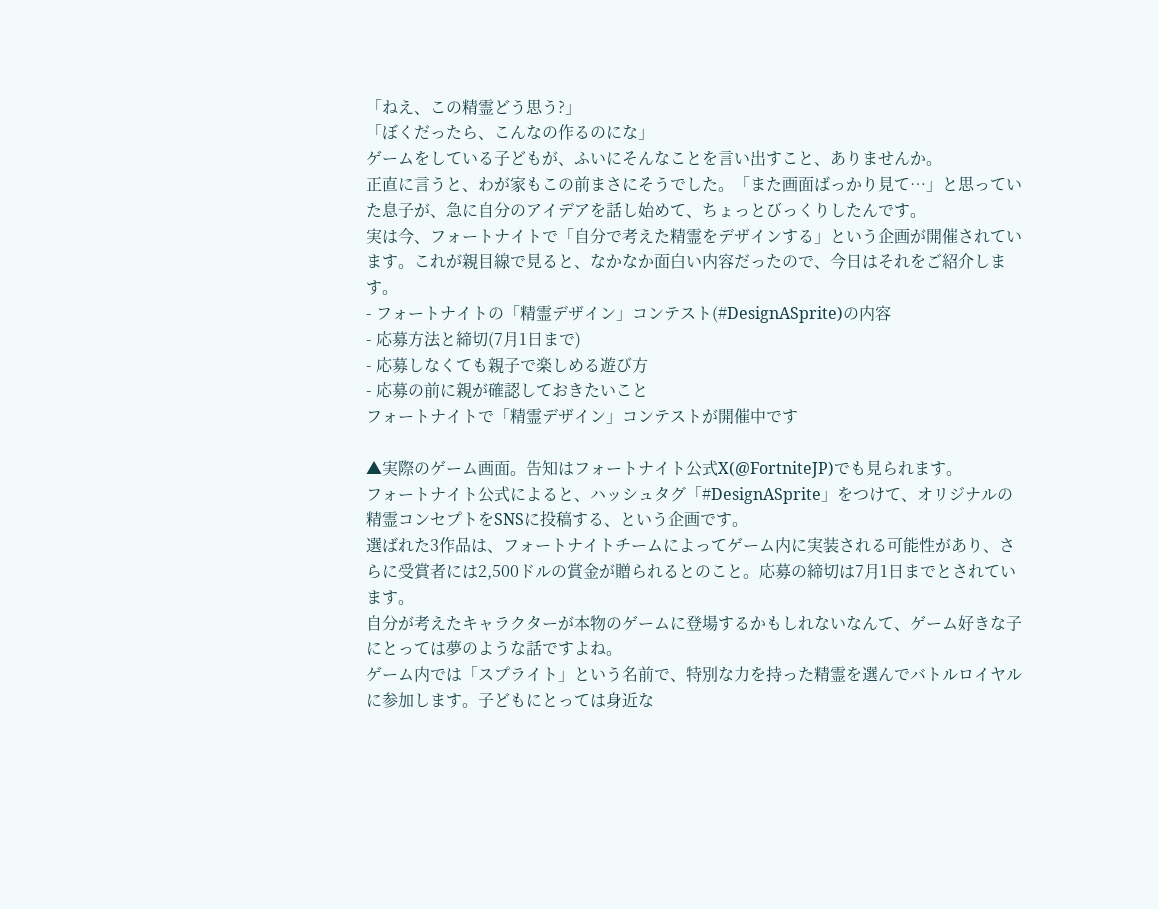「ねえ、この精霊どう思う?」
「ぼくだったら、こんなの作るのにな」
ゲームをしている子どもが、ふいにそんなことを言い出すこと、ありませんか。
正直に言うと、わが家もこの前まさにそうでした。「また画面ばっかり見て…」と思っていた息子が、急に自分のアイデアを話し始めて、ちょっとびっくりしたんです。
実は今、フォートナイトで「自分で考えた精霊をデザインする」という企画が開催されています。これが親目線で見ると、なかなか面白い内容だったので、今日はそれをご紹介します。
- フォートナイトの「精霊デザイン」コンテスト(#DesignASprite)の内容
- 応募方法と締切(7月1日まで)
- 応募しなくても親子で楽しめる遊び方
- 応募の前に親が確認しておきたいこと
フォートナイトで「精霊デザイン」コンテストが開催中です

▲実際のゲーム画面。告知はフォートナイト公式X(@FortniteJP)でも見られます。
フォートナイト公式によると、ハッシュタグ「#DesignASprite」をつけて、オリジナルの精霊コンセプトをSNSに投稿する、という企画です。
選ばれた3作品は、フォートナイトチームによってゲーム内に実装される可能性があり、さらに受賞者には2,500ドルの賞金が贈られるとのこと。応募の締切は7月1日までとされています。
自分が考えたキャラクターが本物のゲームに登場するかもしれないなんて、ゲーム好きな子にとっては夢のような話ですよね。
ゲーム内では「スプライト」という名前で、特別な力を持った精霊を選んでバトルロイヤルに参加します。子どもにとっては身近な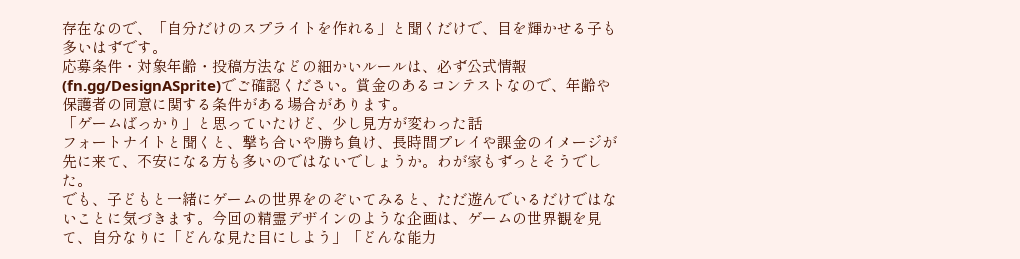存在なので、「自分だけのスプライトを作れる」と聞くだけで、目を輝かせる子も多いはずです。
応募条件・対象年齢・投稿方法などの細かいルールは、必ず公式情報(fn.gg/DesignASprite)でご確認ください。賞金のあるコンテストなので、年齢や保護者の同意に関する条件がある場合があります。
「ゲームばっかり」と思っていたけど、少し見方が変わった話
フォートナイトと聞くと、撃ち合いや勝ち負け、長時間プレイや課金のイメージが先に来て、不安になる方も多いのではないでしょうか。わが家もずっとそうでした。
でも、子どもと一緒にゲームの世界をのぞいてみると、ただ遊んでいるだけではないことに気づきます。今回の精霊デザインのような企画は、ゲームの世界観を見て、自分なりに「どんな見た目にしよう」「どんな能力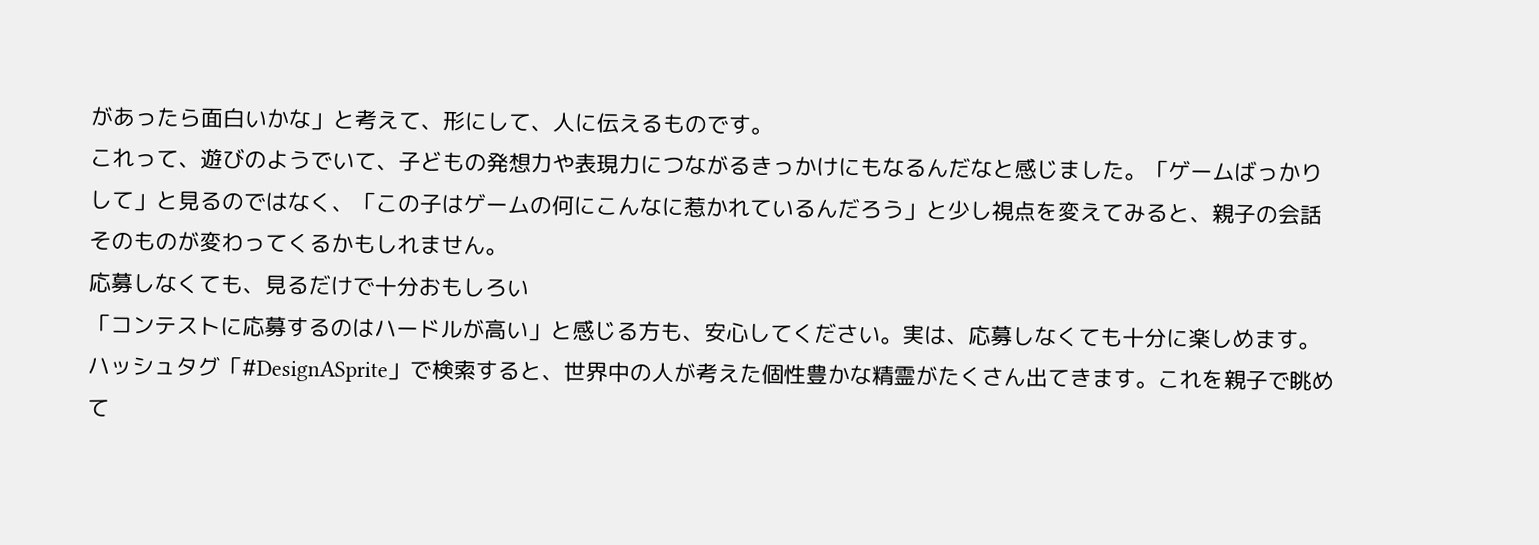があったら面白いかな」と考えて、形にして、人に伝えるものです。
これって、遊びのようでいて、子どもの発想力や表現力につながるきっかけにもなるんだなと感じました。「ゲームばっかりして」と見るのではなく、「この子はゲームの何にこんなに惹かれているんだろう」と少し視点を変えてみると、親子の会話そのものが変わってくるかもしれません。
応募しなくても、見るだけで十分おもしろい
「コンテストに応募するのはハードルが高い」と感じる方も、安心してください。実は、応募しなくても十分に楽しめます。
ハッシュタグ「#DesignASprite」で検索すると、世界中の人が考えた個性豊かな精霊がたくさん出てきます。これを親子で眺めて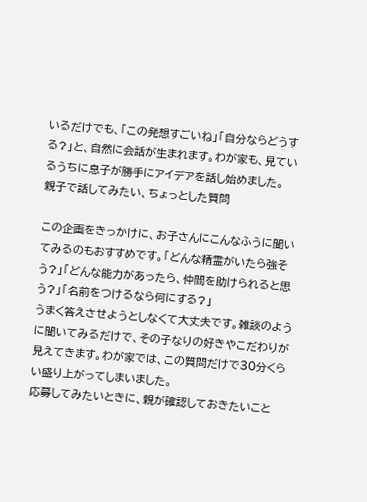いるだけでも、「この発想すごいね」「自分ならどうする?」と、自然に会話が生まれます。わが家も、見ているうちに息子が勝手にアイデアを話し始めました。
親子で話してみたい、ちょっとした質問

この企画をきっかけに、お子さんにこんなふうに聞いてみるのもおすすめです。「どんな精霊がいたら強そう?」「どんな能力があったら、仲間を助けられると思う?」「名前をつけるなら何にする?」
うまく答えさせようとしなくて大丈夫です。雑談のように聞いてみるだけで、その子なりの好きやこだわりが見えてきます。わが家では、この質問だけで30分くらい盛り上がってしまいました。
応募してみたいときに、親が確認しておきたいこと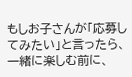もしお子さんが「応募してみたい」と言ったら、一緒に楽しむ前に、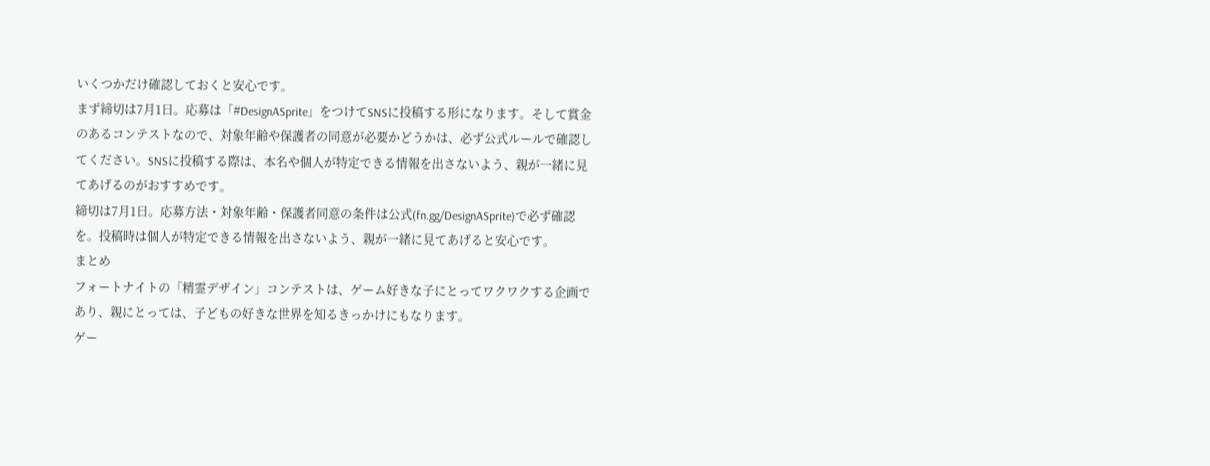いくつかだけ確認しておくと安心です。
まず締切は7月1日。応募は「#DesignASprite」をつけてSNSに投稿する形になります。そして賞金のあるコンテストなので、対象年齢や保護者の同意が必要かどうかは、必ず公式ルールで確認してください。SNSに投稿する際は、本名や個人が特定できる情報を出さないよう、親が一緒に見てあげるのがおすすめです。
締切は7月1日。応募方法・対象年齢・保護者同意の条件は公式(fn.gg/DesignASprite)で必ず確認を。投稿時は個人が特定できる情報を出さないよう、親が一緒に見てあげると安心です。
まとめ
フォートナイトの「精霊デザイン」コンテストは、ゲーム好きな子にとってワクワクする企画であり、親にとっては、子どもの好きな世界を知るきっかけにもなります。
ゲー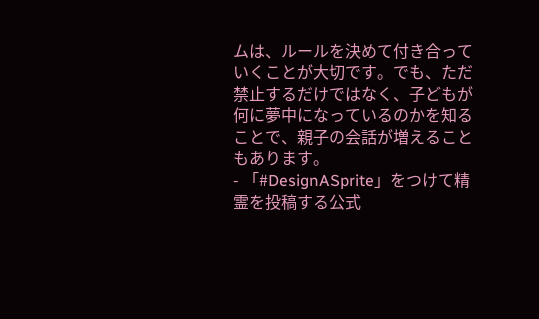ムは、ルールを決めて付き合っていくことが大切です。でも、ただ禁止するだけではなく、子どもが何に夢中になっているのかを知ることで、親子の会話が増えることもあります。
- 「#DesignASprite」をつけて精霊を投稿する公式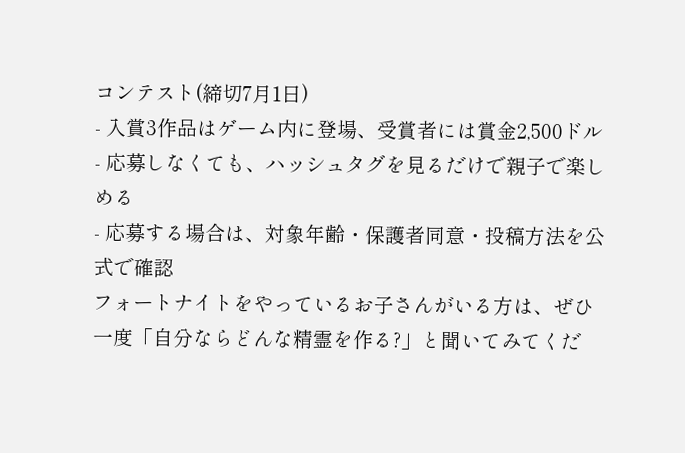コンテスト(締切7月1日)
- 入賞3作品はゲーム内に登場、受賞者には賞金2,500ドル
- 応募しなくても、ハッシュタグを見るだけで親子で楽しめる
- 応募する場合は、対象年齢・保護者同意・投稿方法を公式で確認
フォートナイトをやっているお子さんがいる方は、ぜひ一度「自分ならどんな精霊を作る?」と聞いてみてくだ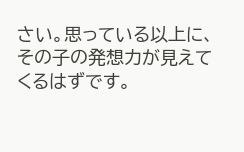さい。思っている以上に、その子の発想力が見えてくるはずです。